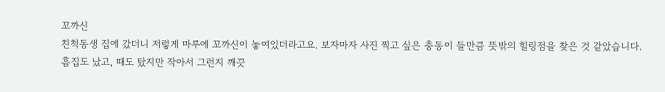꼬까신
친척동생 집에 갔더니 저렇게 마루에 꼬까신이 놓여있더라고요. 보자마자 사진 찍고 싶은 충동이 들만큼 뜻밖의 힐링점을 찾은 것 같았습니다.
흠집도 났고, 때도 탔지만 작아서 그런지 깨끗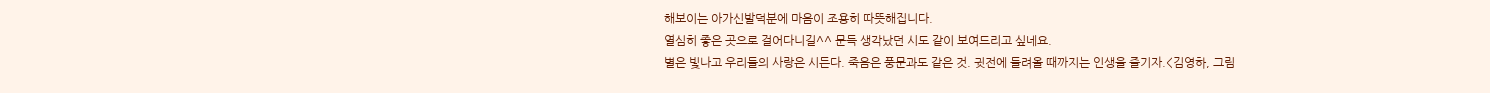해보이는 아가신발덕분에 마음이 조용히 따뜻해집니다.
열심히 좋은 곳으로 걸어다니길^^ 문득 생각났던 시도 같이 보여드리고 싶네요.
별은 빛나고 우리들의 사랑은 시든다. 죽음은 풍문과도 같은 것. 귓전에 들려올 때까지는 인생을 즐기자.<김영하, 그림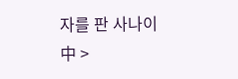자를 판 사나이 中 >